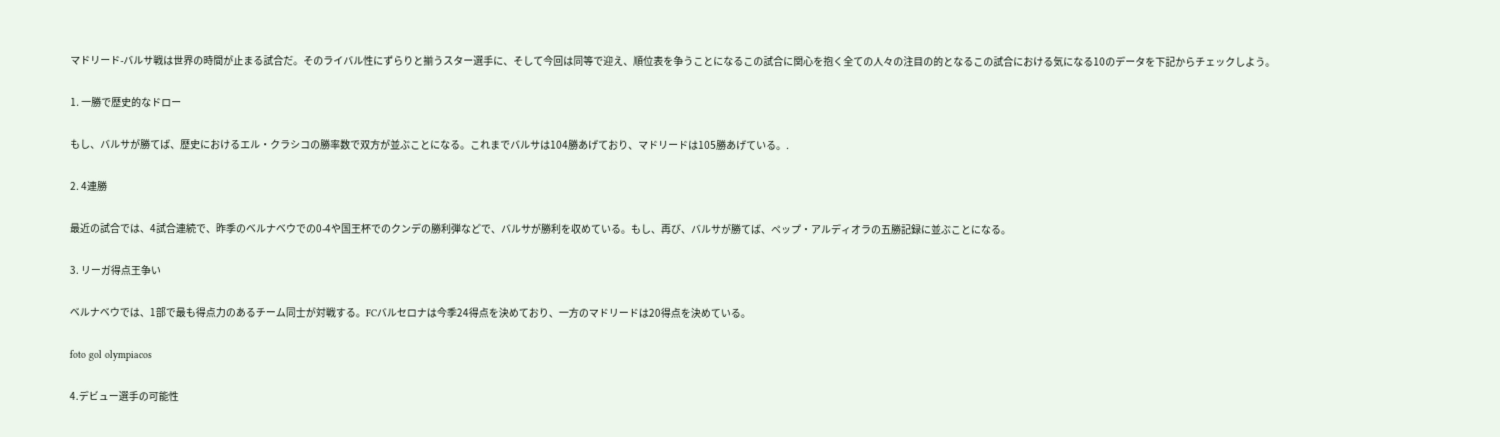マドリード-バルサ戦は世界の時間が止まる試合だ。そのライバル性にずらりと揃うスター選手に、そして今回は同等で迎え、順位表を争うことになるこの試合に関心を抱く全ての人々の注目の的となるこの試合における気になる10のデータを下記からチェックしよう。

1. 一勝で歴史的なドロー

もし、バルサが勝てば、歴史におけるエル・クラシコの勝率数で双方が並ぶことになる。これまでバルサは104勝あげており、マドリードは105勝あげている。.

2. 4連勝

最近の試合では、4試合連続で、昨季のベルナベウでの0-4や国王杯でのクンデの勝利弾などで、バルサが勝利を収めている。もし、再び、バルサが勝てば、ペップ・アルディオラの五勝記録に並ぶことになる。

3. リーガ得点王争い

ベルナベウでは、1部で最も得点力のあるチーム同士が対戦する。FCバルセロナは今季24得点を決めており、一方のマドリードは20得点を決めている。

foto gol olympiacos

4.デビュー選手の可能性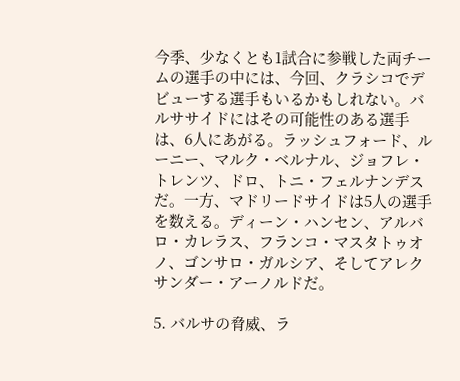今季、少なくとも1試合に参戦した両チームの選手の中には、今回、クラシコでデビューする選手もいるかもしれない。バルササイドにはその可能性のある選手は、6人にあがる。ラッシュフォード、ルーニー、マルク・ベルナル、ジョフレ・トレンツ、ドロ、トニ・フェルナンデスだ。一方、マドリードサイドは5人の選手を数える。ディーン・ハンセン、アルバロ・カレラス、フランコ・マスタトゥオノ、ゴンサロ・ガルシア、そしてアレクサンダー・アーノルドだ。

5. バルサの脅威、ラ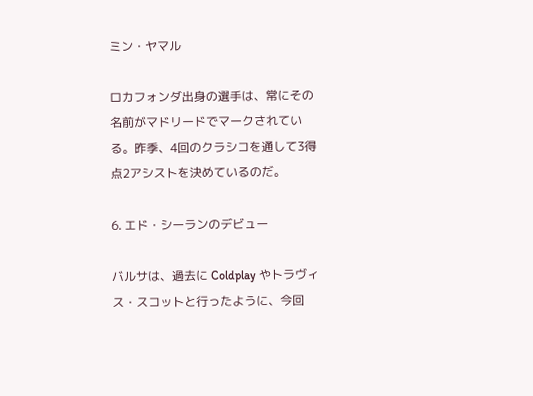ミン・ヤマル

ロカフォンダ出身の選手は、常にその名前がマドリードでマークされている。昨季、4回のクラシコを通して3得点2アシストを決めているのだ。

6. エド・シーランのデビュー

バルサは、過去に Coldplay やトラヴィス・スコットと行ったように、今回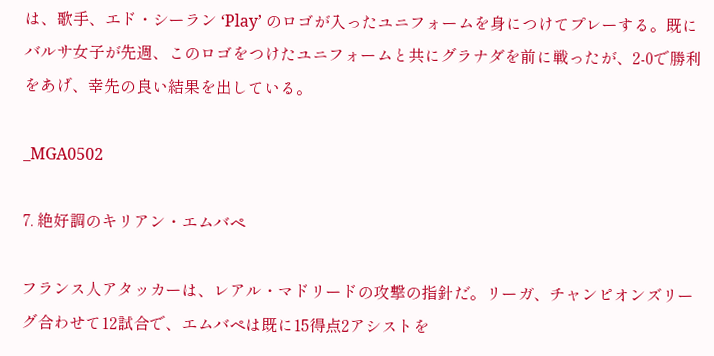は、歌手、エド・シーラン ‘Play’ のロゴが入ったユニフォームを身につけてプレーする。既にバルサ女子が先週、このロゴをつけたユニフォームと共にグラナダを前に戦ったが、2-0で勝利をあげ、幸先の良い結果を出している。

_MGA0502

7. 絶好調のキリアン・エムバペ

フランス人アタッカーは、レアル・マドリードの攻撃の指針だ。リーガ、チャンピオンズリーグ合わせて12試合で、エムバペは既に15得点2アシストを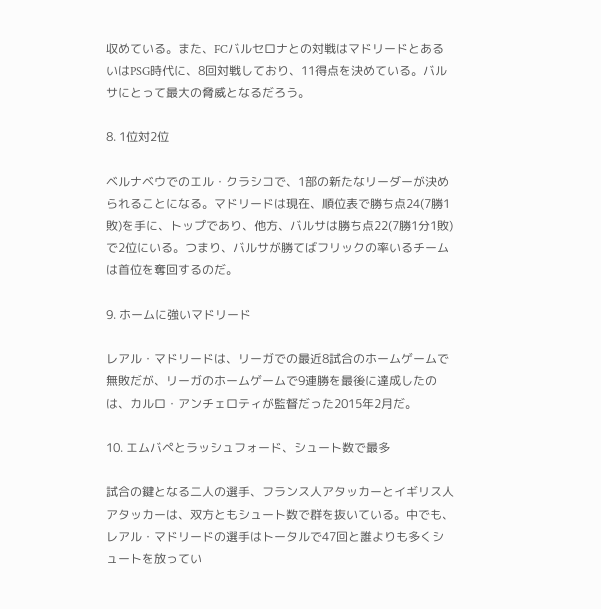収めている。また、FCバルセロナとの対戦はマドリードとあるいはPSG時代に、8回対戦しており、11得点を決めている。バルサにとって最大の脅威となるだろう。

8. 1位対2位

ベルナベウでのエル・クラシコで、1部の新たなリーダーが決められることになる。マドリードは現在、順位表で勝ち点24(7勝1敗)を手に、トップであり、他方、バルサは勝ち点22(7勝1分1敗)で2位にいる。つまり、バルサが勝てばフリックの率いるチームは首位を奪回するのだ。

9. ホームに強いマドリード

レアル・マドリードは、リーガでの最近8試合のホームゲームで無敗だが、リーガのホームゲームで9連勝を最後に達成したのは、カルロ・アンチェロティが監督だった2015年2月だ。

10. エムバペとラッシュフォード、シュート数で最多

試合の鍵となる二人の選手、フランス人アタッカーとイギリス人アタッカーは、双方ともシュート数で群を抜いている。中でも、レアル・マドリードの選手はトータルで47回と誰よりも多くシュートを放ってい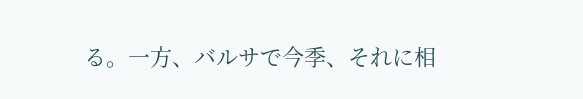る。一方、バルサで今季、それに相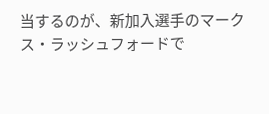当するのが、新加入選手のマークス・ラッシュフォードで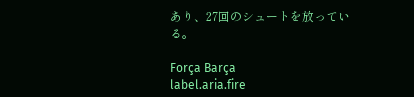あり、27回のシュートを放っている。

Força Barça
label.aria.fire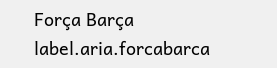Força Barça label.aria.forcabarca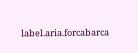label.aria.forcabarca